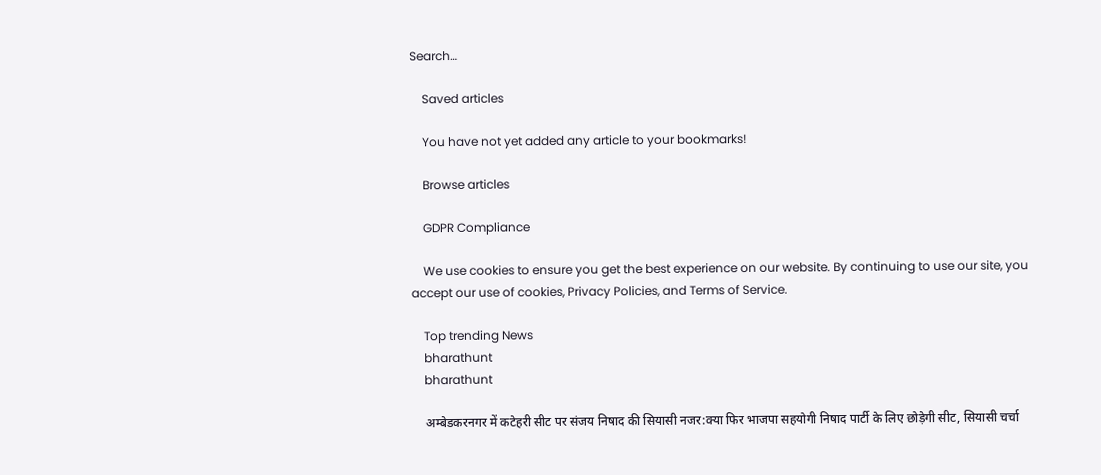Search…

    Saved articles

    You have not yet added any article to your bookmarks!

    Browse articles

    GDPR Compliance

    We use cookies to ensure you get the best experience on our website. By continuing to use our site, you accept our use of cookies, Privacy Policies, and Terms of Service.

    Top trending News
    bharathunt
    bharathunt

    अम्बेडकरनगर में कटेहरी सीट पर संजय निषाद की सियासी नजर:क्या फिर भाजपा सहयोगी निषाद पार्टी के लिए छोड़ेगी सीट, सियासी चर्चा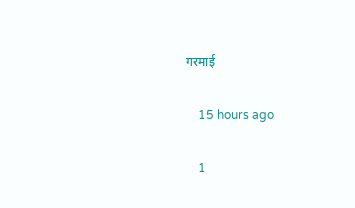गरमाई

    15 hours ago

    1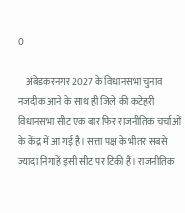0

    अंबेडकरनगर 2027 के विधानसभा चुनाव नजदीक आने के साथ ही जिले की कटेहरी विधानसभा सीट एक बार फिर राजनीतिक चर्चाओं के केंद्र में आ गई है। सत्ता पक्ष के भीतर सबसे ज्यादा निगाहें इसी सीट पर टिकी हैं। राजनीतिक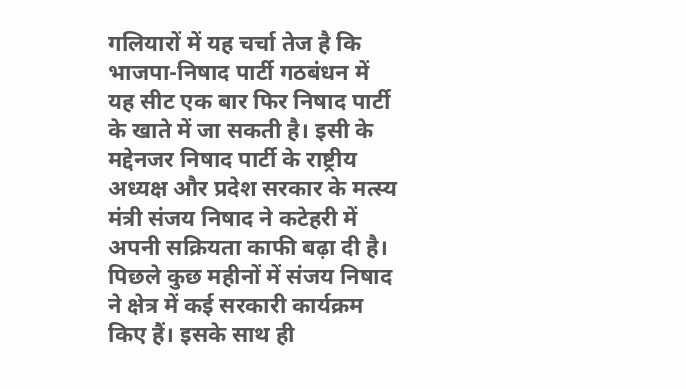गलियारों में यह चर्चा तेज है कि भाजपा-निषाद पार्टी गठबंधन में यह सीट एक बार फिर निषाद पार्टी के खाते में जा सकती है। इसी के मद्देनजर निषाद पार्टी के राष्ट्रीय अध्यक्ष और प्रदेश सरकार के मत्स्य मंत्री संजय निषाद ने कटेहरी में अपनी सक्रियता काफी बढ़ा दी है। पिछले कुछ महीनों में संजय निषाद ने क्षेत्र में कई सरकारी कार्यक्रम किए हैं। इसके साथ ही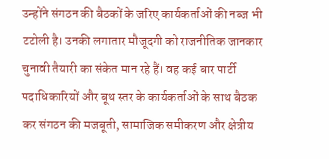उन्होंने संगठन की बैठकों के जरिए कार्यकर्ताओं की नब्ज भी टटोली है। उनकी लगातार मौजूदगी को राजनीतिक जानकार चुनावी तैयारी का संकेत मान रहे हैं। वह कई बार पार्टी पदाधिकारियों और बूथ स्तर के कार्यकर्ताओं के साथ बैठक कर संगठन की मजबूती, सामाजिक समीकरण और क्षेत्रीय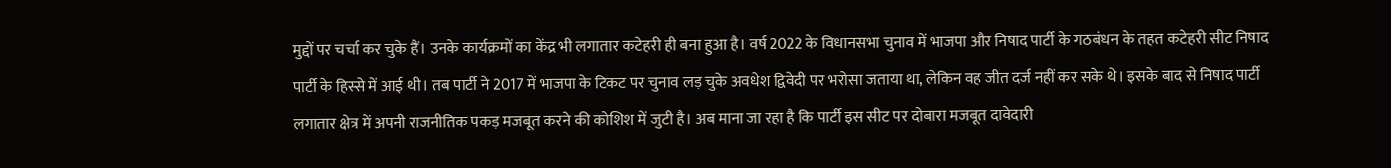मुद्दों पर चर्चा कर चुके हैं। उनके कार्यक्रमों का केंद्र भी लगातार कटेहरी ही बना हुआ है। वर्ष 2022 के विधानसभा चुनाव में भाजपा और निषाद पार्टी के गठबंधन के तहत कटेहरी सीट निषाद पार्टी के हिस्से में आई थी। तब पार्टी ने 2017 में भाजपा के टिकट पर चुनाव लड़ चुके अवधेश द्विवेदी पर भरोसा जताया था, लेकिन वह जीत दर्ज नहीं कर सके थे। इसके बाद से निषाद पार्टी लगातार क्षेत्र में अपनी राजनीतिक पकड़ मजबूत करने की कोशिश में जुटी है। अब माना जा रहा है कि पार्टी इस सीट पर दोबारा मजबूत दावेदारी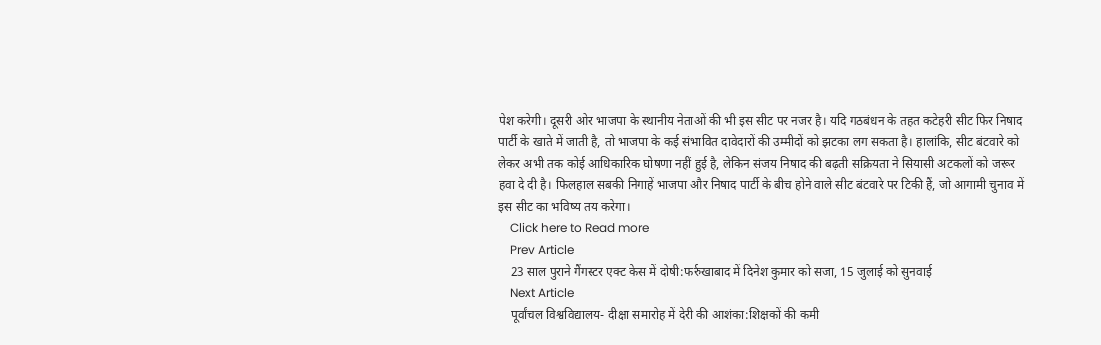पेश करेगी। दूसरी ओर भाजपा के स्थानीय नेताओं की भी इस सीट पर नजर है। यदि गठबंधन के तहत कटेहरी सीट फिर निषाद पार्टी के खाते में जाती है, तो भाजपा के कई संभावित दावेदारों की उम्मीदों को झटका लग सकता है। हालांकि, सीट बंटवारे को लेकर अभी तक कोई आधिकारिक घोषणा नहीं हुई है, लेकिन संजय निषाद की बढ़ती सक्रियता ने सियासी अटकलों को जरूर हवा दे दी है। फिलहाल सबकी निगाहें भाजपा और निषाद पार्टी के बीच होने वाले सीट बंटवारे पर टिकी हैं, जो आगामी चुनाव में इस सीट का भविष्य तय करेगा।
    Click here to Read more
    Prev Article
    23 साल पुराने गैंगस्टर एक्ट केस में दोषी:फर्रुखाबाद में दिनेश कुमार को सजा, 15 जुलाई को सुनवाई
    Next Article
    पूर्वांचल विश्वविद्यालय- दीक्षा समारोह में देरी की आशंका:शिक्षकों की कमी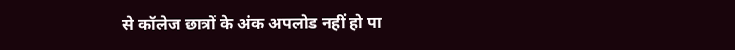से कॉलेज छात्रों के अंक अपलोड नहीं हो पा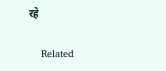रहे

    Related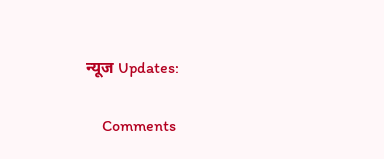न्यूज Updates:

    Comments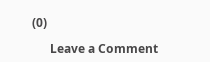(0)

      Leave a Comment